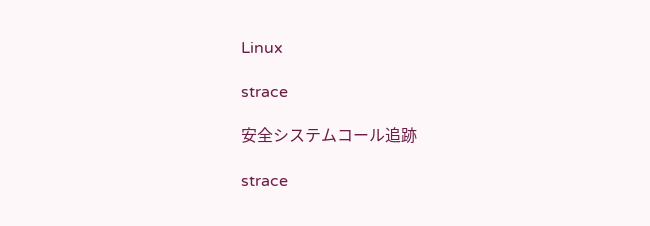Linux

strace

安全システムコール追跡

strace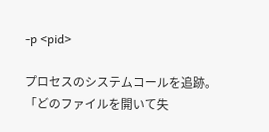-p <pid>

プロセスのシステムコールを追跡。「どのファイルを開いて失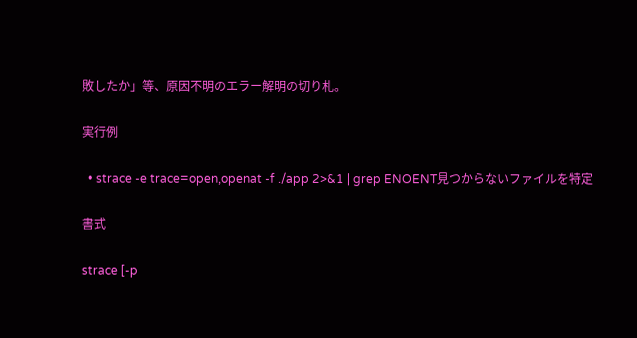敗したか」等、原因不明のエラー解明の切り札。

実行例

  • strace -e trace=open,openat -f ./app 2>&1 | grep ENOENT見つからないファイルを特定

書式

strace [-p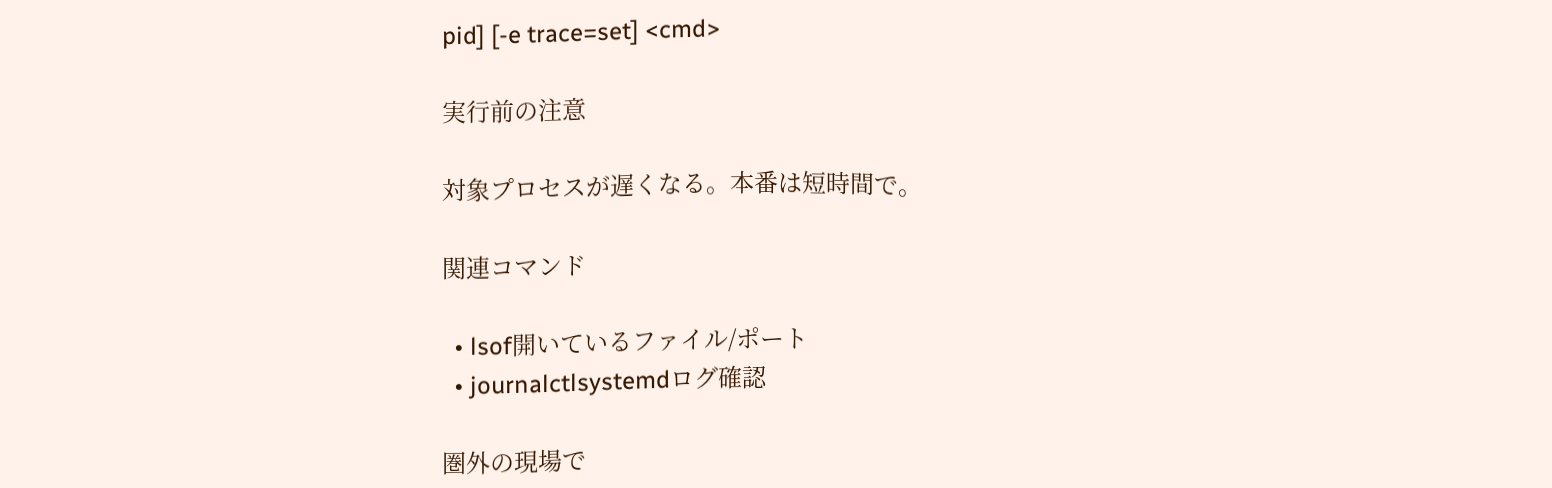pid] [-e trace=set] <cmd>

実行前の注意

対象プロセスが遅くなる。本番は短時間で。

関連コマンド

  • lsof開いているファイル/ポート
  • journalctlsystemdログ確認

圏外の現場で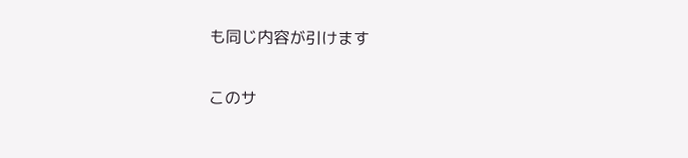も同じ内容が引けます

このサ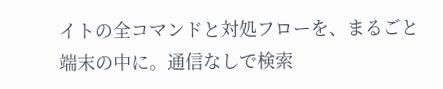イトの全コマンドと対処フローを、まるごと端末の中に。通信なしで検索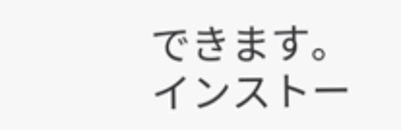できます。インストー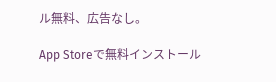ル無料、広告なし。

App Storeで無料インストール